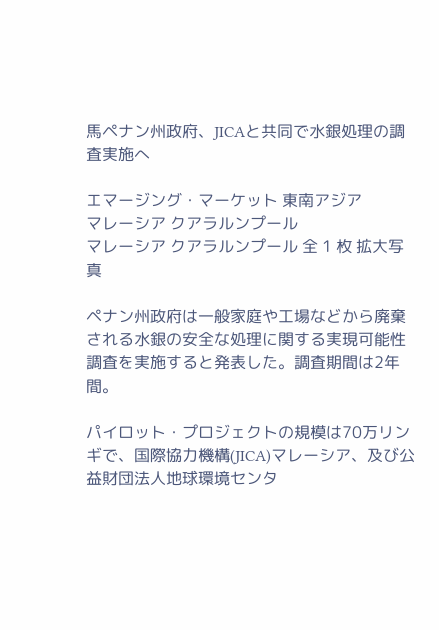馬ペナン州政府、JICAと共同で水銀処理の調査実施へ

エマージング・マーケット 東南アジア
マレーシア クアラルンプール
マレーシア クアラルンプール 全 1 枚 拡大写真

ペナン州政府は一般家庭や工場などから廃棄される水銀の安全な処理に関する実現可能性調査を実施すると発表した。調査期間は2年間。

パイロット・プロジェクトの規模は70万リンギで、国際協力機構(JICA)マレーシア、及び公益財団法人地球環境センタ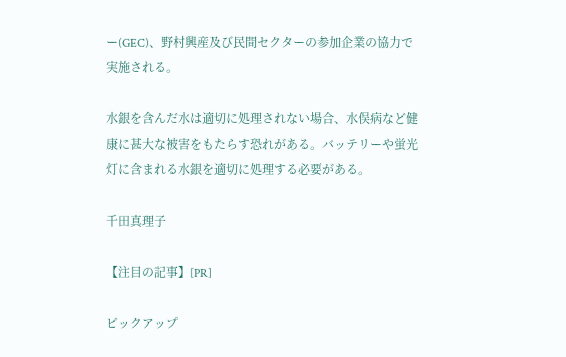ー(GEC)、野村興産及び民間セクターの参加企業の協力で実施される。

水銀を含んだ水は適切に処理されない場合、水俣病など健康に甚大な被害をもたらす恐れがある。バッテリーや蛍光灯に含まれる水銀を適切に処理する必要がある。

千田真理子

【注目の記事】[PR]

ピックアップ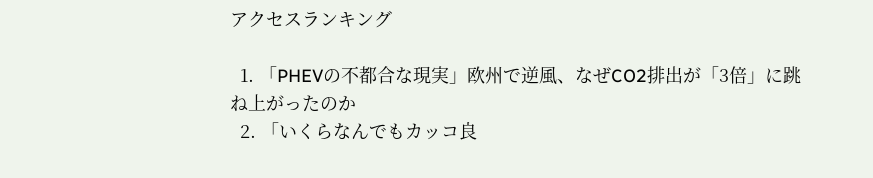アクセスランキング

  1. 「PHEVの不都合な現実」欧州で逆風、なぜCO2排出が「3倍」に跳ね上がったのか
  2. 「いくらなんでもカッコ良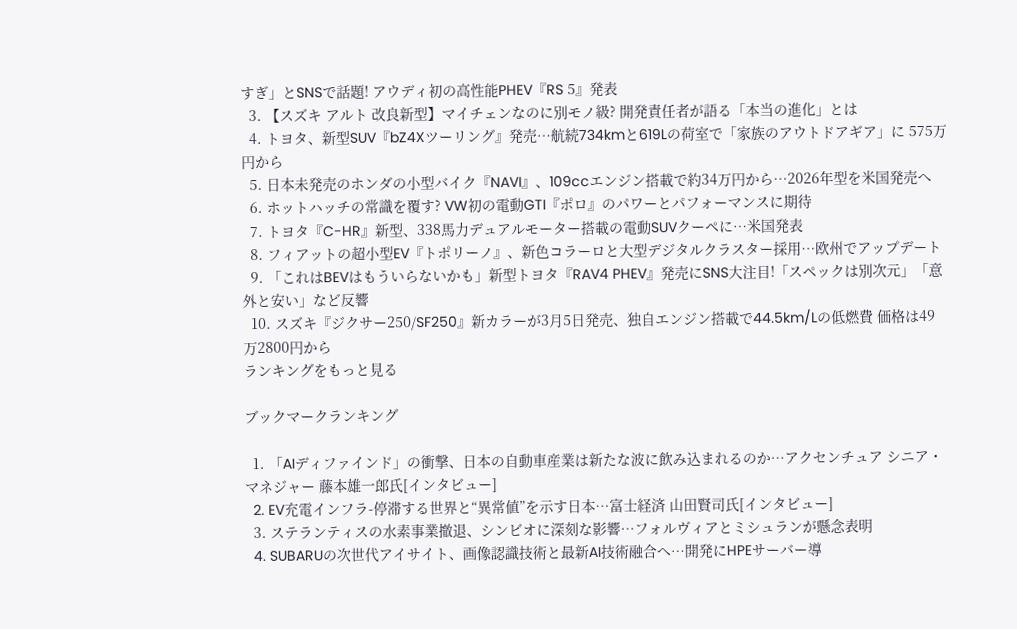すぎ」とSNSで話題! アウディ初の高性能PHEV『RS 5』発表
  3. 【スズキ アルト 改良新型】マイチェンなのに別モノ級? 開発責任者が語る「本当の進化」とは
  4. トヨタ、新型SUV『bZ4Xツーリング』発売…航続734kmと619Lの荷室で「家族のアウトドアギア」に 575万円から
  5. 日本未発売のホンダの小型バイク『NAVI』、109ccエンジン搭載で約34万円から…2026年型を米国発売へ
  6. ホットハッチの常識を覆す? VW初の電動GTI『ポロ』のパワーとパフォーマンスに期待
  7. トヨタ『C-HR』新型、338馬力デュアルモーター搭載の電動SUVクーペに…米国発表
  8. フィアットの超小型EV『トポリーノ』、新色コラーロと大型デジタルクラスター採用…欧州でアップデート
  9. 「これはBEVはもういらないかも」新型トヨタ『RAV4 PHEV』発売にSNS大注目!「スペックは別次元」「意外と安い」など反響
  10. スズキ『ジクサー250/SF250』新カラーが3月5日発売、独自エンジン搭載で44.5km/Lの低燃費 価格は49万2800円から
ランキングをもっと見る

ブックマークランキング

  1. 「AIディファインド」の衝撃、日本の自動車産業は新たな波に飲み込まれるのか…アクセンチュア シニア・マネジャー 藤本雄一郎氏[インタビュー]
  2. EV充電インフラ-停滞する世界と“異常値”を示す日本…富士経済 山田賢司氏[インタビュー]
  3. ステランティスの水素事業撤退、シンビオに深刻な影響…フォルヴィアとミシュランが懸念表明
  4. SUBARUの次世代アイサイト、画像認識技術と最新AI技術融合へ…開発にHPEサーバー導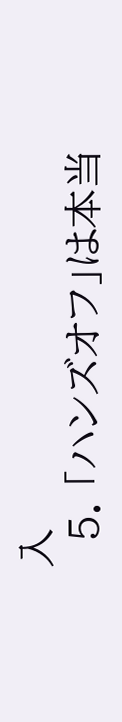入
  5. 「ハンズオフ」は本当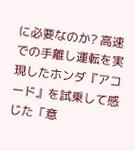に必要なのか? 高速での手離し運転を実現したホンダ『アコード』を試乗して感じた「意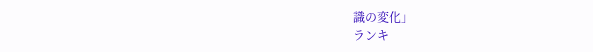識の変化」
ランキ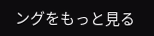ングをもっと見る